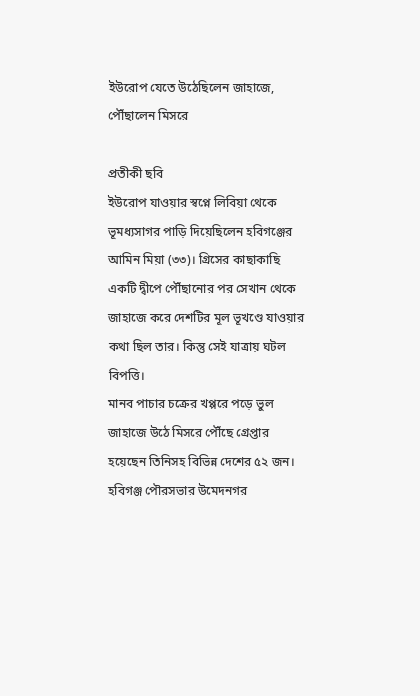ইউরোপ যেতে উঠেছিলেন জাহাজে, পৌঁছালেন মিসরে

প্রতীকী ছবি
ইউরোপ যাওয়ার স্বপ্নে লিবিয়া থেকে ভূমধ্যসাগর পাড়ি দিয়েছিলেন হবিগঞ্জের আমিন মিয়া (৩৩)। গ্রিসের কাছাকাছি একটি দ্বীপে পৌঁছানোর পর সেখান থেকে জাহাজে করে দেশটির মূল ভূখণ্ডে যাওয়ার কথা ছিল তার। কিন্তু সেই যাত্রায় ঘটল বিপত্তি।
মানব পাচার চক্রের খপ্পরে পড়ে ভুল জাহাজে উঠে মিসরে পৌঁছে গ্রেপ্তার হয়েছেন তিনিসহ বিভিন্ন দেশের ৫২ জন। হবিগঞ্জ পৌরসভার উমেদনগর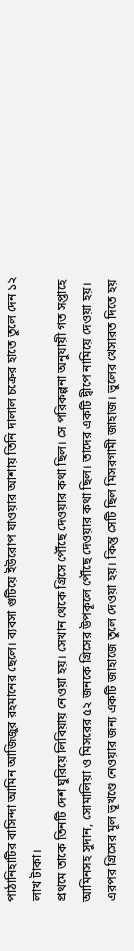পাঠানিহাটির বাসিন্দা আমিন আজিজুর রহমানের ছেলে। ব্যবসা গুটিয়ে ইউরোপ যাওয়ার আশায় তিনি দালাল চক্রের হাতে তুলে দেন ১২ লাখ টাকা।
প্রথমে তাকে তিনটি দেশ ঘুরিয়ে লিবিয়ায় নেওয়া হয়। সেখান থেকে গ্রিসে পৌঁছে দেওয়ার কথা ছিল। সে পরিকল্পনা অনুযায়ী গত সপ্তাহে আমিনসহ সুদান, সোমালিয়া ও মিসরের ৫২ জনকে গ্রিসের উপকূলে পৌঁছে দেওয়ার কথা ছিল। তাদের একটি দ্বীপে নামিয়ে দেওয়া হয়।
এরপর গ্রিসের মূল ভূখণ্ডে নেওয়ার জন্য একটি জাহাজে তুলে দেওয়া হয়। কিন্তু সেটি ছিল মিসরগামী জাহাজ। ভুলের খেসারত দিতে হয়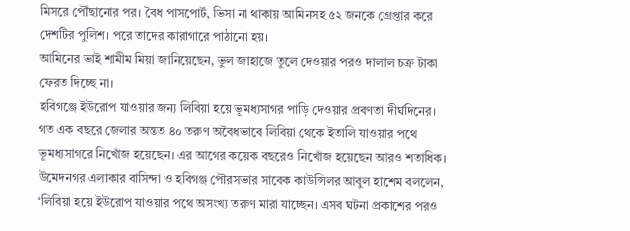মিসরে পৌঁছানোর পর। বৈধ পাসপোর্ট, ভিসা না থাকায় আমিনসহ ৫২ জনকে গ্রেপ্তার করে দেশটির পুলিশ। পরে তাদের কারাগারে পাঠানো হয়।
আমিনের ভাই শামীম মিয়া জানিয়েছেন, ভুল জাহাজে তুলে দেওয়ার পরও দালাল চক্র টাকা ফেরত দিচ্ছে না।
হবিগঞ্জে ইউরোপ যাওয়ার জন্য লিবিয়া হয়ে ভূমধ্যসাগর পাড়ি দেওয়ার প্রবণতা দীর্ঘদিনের। গত এক বছরে জেলার অন্তত ৪০ তরুণ অবৈধভাবে লিবিয়া থেকে ইতালি যাওয়ার পথে ভূমধ্যসাগরে নিখোঁজ হয়েছেন। এর আগের কয়েক বছরেও নিখোঁজ হয়েছেন আরও শতাধিক।
উমেদনগর এলাকার বাসিন্দা ও হবিগঞ্জ পৌরসভার সাবেক কাউন্সিলর আবুল হাশেম বললেন, ‘লিবিয়া হয়ে ইউরোপ যাওয়ার পথে অসংখ্য তরুণ মারা যাচ্ছেন। এসব ঘটনা প্রকাশের পরও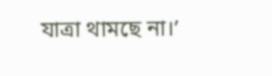যাত্রা থামছে না।’